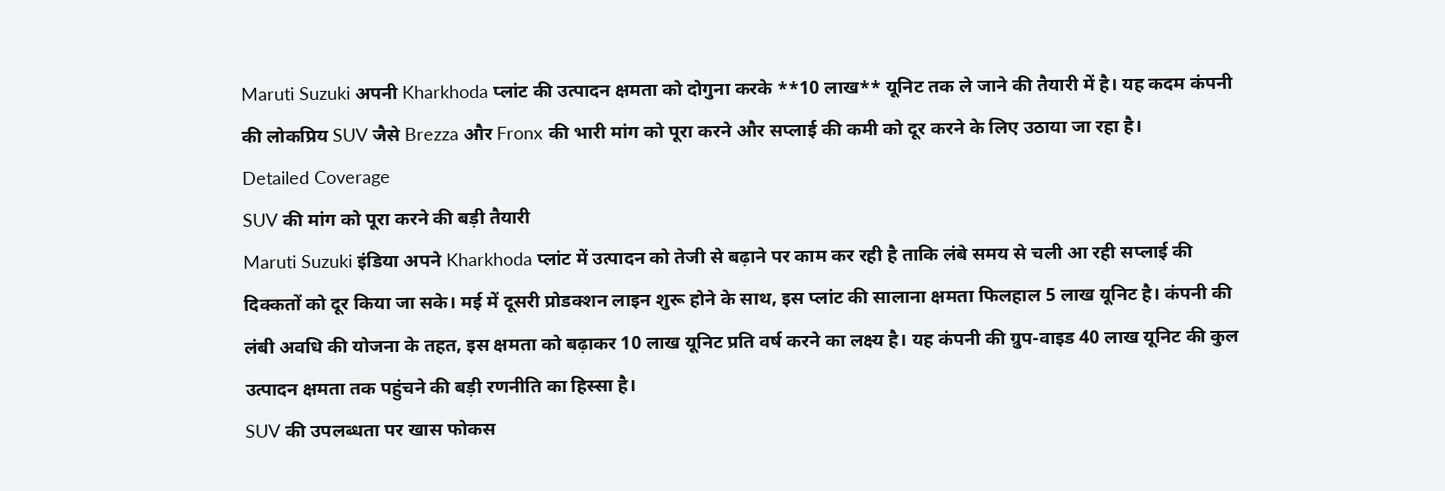Maruti Suzuki अपनी Kharkhoda प्लांट की उत्पादन क्षमता को दोगुना करके **10 लाख** यूनिट तक ले जाने की तैयारी में है। यह कदम कंपनी की लोकप्रिय SUV जैसे Brezza और Fronx की भारी मांग को पूरा करने और सप्लाई की कमी को दूर करने के लिए उठाया जा रहा है।
Detailed Coverage
SUV की मांग को पूरा करने की बड़ी तैयारी
Maruti Suzuki इंडिया अपने Kharkhoda प्लांट में उत्पादन को तेजी से बढ़ाने पर काम कर रही है ताकि लंबे समय से चली आ रही सप्लाई की दिक्कतों को दूर किया जा सके। मई में दूसरी प्रोडक्शन लाइन शुरू होने के साथ, इस प्लांट की सालाना क्षमता फिलहाल 5 लाख यूनिट है। कंपनी की लंबी अवधि की योजना के तहत, इस क्षमता को बढ़ाकर 10 लाख यूनिट प्रति वर्ष करने का लक्ष्य है। यह कंपनी की ग्रुप-वाइड 40 लाख यूनिट की कुल उत्पादन क्षमता तक पहुंचने की बड़ी रणनीति का हिस्सा है।
SUV की उपलब्धता पर खास फोकस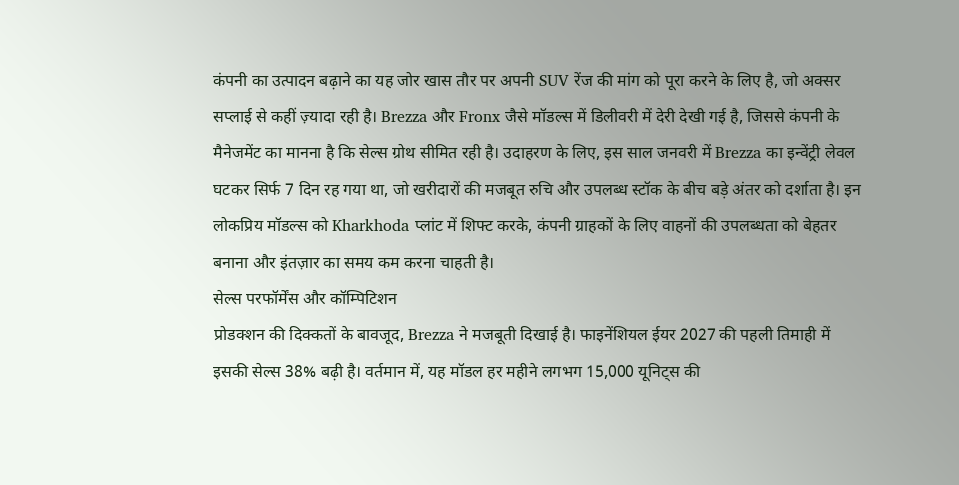कंपनी का उत्पादन बढ़ाने का यह जोर खास तौर पर अपनी SUV रेंज की मांग को पूरा करने के लिए है, जो अक्सर सप्लाई से कहीं ज़्यादा रही है। Brezza और Fronx जैसे मॉडल्स में डिलीवरी में देरी देखी गई है, जिससे कंपनी के मैनेजमेंट का मानना है कि सेल्स ग्रोथ सीमित रही है। उदाहरण के लिए, इस साल जनवरी में Brezza का इन्वेंट्री लेवल घटकर सिर्फ 7 दिन रह गया था, जो खरीदारों की मजबूत रुचि और उपलब्ध स्टॉक के बीच बड़े अंतर को दर्शाता है। इन लोकप्रिय मॉडल्स को Kharkhoda प्लांट में शिफ्ट करके, कंपनी ग्राहकों के लिए वाहनों की उपलब्धता को बेहतर बनाना और इंतज़ार का समय कम करना चाहती है।
सेल्स परफॉर्मेंस और कॉम्पिटिशन
प्रोडक्शन की दिक्कतों के बावजूद, Brezza ने मजबूती दिखाई है। फाइनेंशियल ईयर 2027 की पहली तिमाही में इसकी सेल्स 38% बढ़ी है। वर्तमान में, यह मॉडल हर महीने लगभग 15,000 यूनिट्स की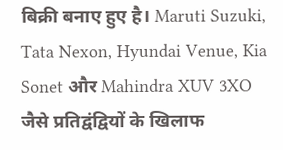बिक्री बनाए हुए है। Maruti Suzuki, Tata Nexon, Hyundai Venue, Kia Sonet और Mahindra XUV 3XO जैसे प्रतिद्वंद्वियों के खिलाफ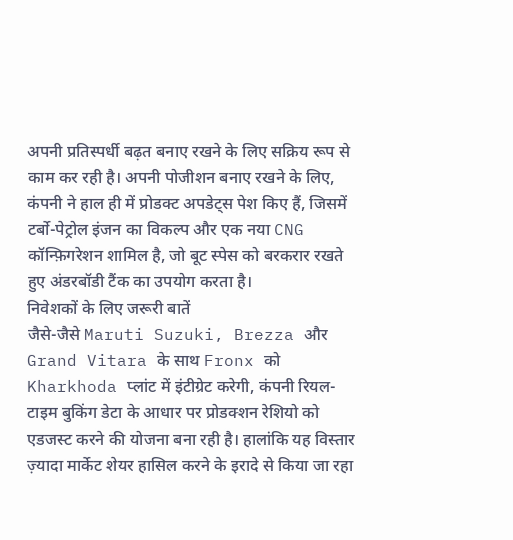अपनी प्रतिस्पर्धी बढ़त बनाए रखने के लिए सक्रिय रूप से काम कर रही है। अपनी पोजीशन बनाए रखने के लिए, कंपनी ने हाल ही में प्रोडक्ट अपडेट्स पेश किए हैं, जिसमें टर्बो-पेट्रोल इंजन का विकल्प और एक नया CNG कॉन्फ़िगरेशन शामिल है, जो बूट स्पेस को बरकरार रखते हुए अंडरबॉडी टैंक का उपयोग करता है।
निवेशकों के लिए जरूरी बातें
जैसे-जैसे Maruti Suzuki, Brezza और Grand Vitara के साथ Fronx को Kharkhoda प्लांट में इंटीग्रेट करेगी, कंपनी रियल-टाइम बुकिंग डेटा के आधार पर प्रोडक्शन रेशियो को एडजस्ट करने की योजना बना रही है। हालांकि यह विस्तार ज़्यादा मार्केट शेयर हासिल करने के इरादे से किया जा रहा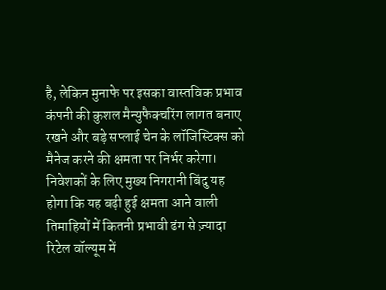है, लेकिन मुनाफे पर इसका वास्तविक प्रभाव कंपनी की कुशल मैन्युफैक्चरिंग लागत बनाए रखने और बड़े सप्लाई चेन के लॉजिस्टिक्स को मैनेज करने की क्षमता पर निर्भर करेगा। निवेशकों के लिए मुख्य निगरानी बिंदु यह होगा कि यह बढ़ी हुई क्षमता आने वाली तिमाहियों में कितनी प्रभावी ढंग से ज़्यादा रिटेल वॉल्यूम में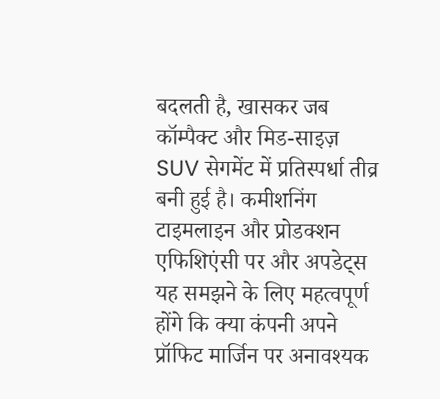बदलती है, खासकर जब कॉम्पैक्ट और मिड-साइज़ SUV सेगमेंट में प्रतिस्पर्धा तीव्र बनी हुई है। कमीशनिंग टाइमलाइन और प्रोडक्शन एफिशिएंसी पर और अपडेट्स यह समझने के लिए महत्वपूर्ण होंगे कि क्या कंपनी अपने प्रॉफिट मार्जिन पर अनावश्यक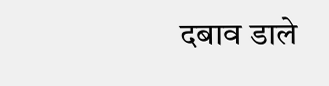दबाव डाले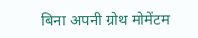बिना अपनी ग्रोथ मोमेंटम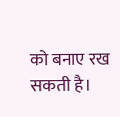को बनाए रख सकती है।